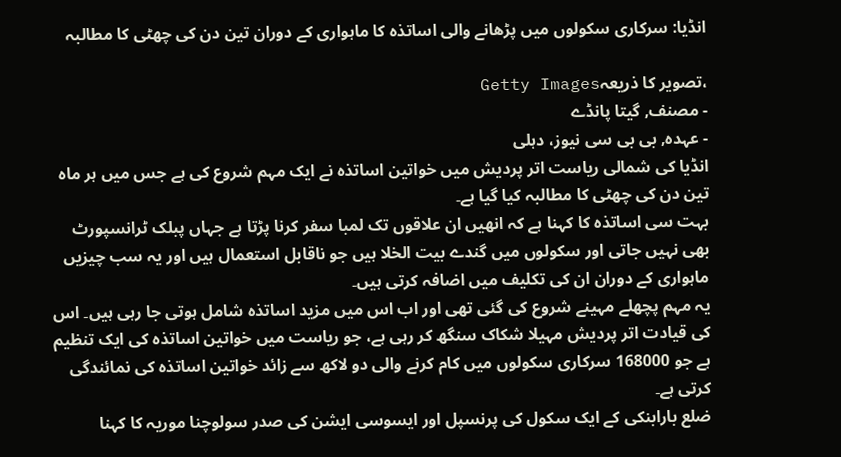انڈیا: سرکاری سکولوں میں پڑھانے والی اساتذہ کا ماہواری کے دوران تین دن کی چھٹی کا مطالبہ

،تصویر کا ذریعہGetty Images
- مصنف, گیتا پانڈے
- عہدہ, بی بی سی نیوز، دہلی
انڈیا کی شمالی ریاست اتر پردیش میں خواتین اساتذہ نے ایک مہم شروع کی ہے جس میں ہر ماہ تین دن کی چھٹی کا مطالبہ کیا گیا ہے۔
بہت سی اساتذہ کا کہنا ہے کہ انھیں ان علاقوں تک لمبا سفر کرنا پڑتا ہے جہاں پبلک ٹرانسپورٹ بھی نہیں جاتی اور سکولوں میں گندے بیت الخلا ہیں جو ناقابل استعمال ہیں اور یہ سب چیزیں ماہواری کے دوران ان کی تکلیف میں اضافہ کرتی ہیں۔
یہ مہم پچھلے مہینے شروع کی گئی تھی اور اب اس میں مزید اساتذہ شامل ہوتی جا رہی ہیں۔ اس کی قیادت اتر پردیش مہیلا شکاک سنگھ کر رہی ہے، جو ریاست میں خواتین اساتذہ کی ایک تنظیم ہے جو 168000 سرکاری سکولوں میں کام کرنے والی دو لاکھ سے زائد خواتین اساتذہ کی نمائندگی کرتی ہے۔
ضلع بارابنکی کے ایک سکول کی پرنسپل اور ایسوسی ایشن کی صدر سولوچنا موریہ کا کہنا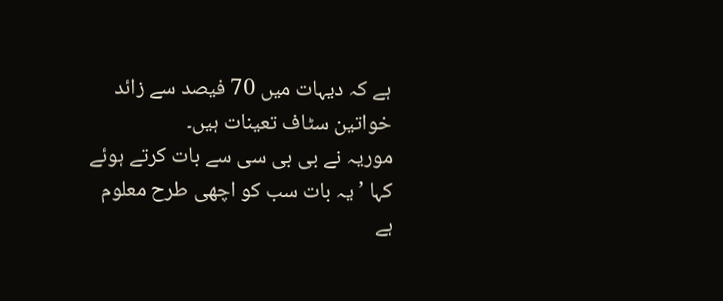ہے کہ دیہات میں 70 فیصد سے زائد خواتین سٹاف تعینات ہیں۔
موریہ نے بی بی سی سے بات کرتے ہوئے کہا ’یہ بات سب کو اچھی طرح معلوم ہے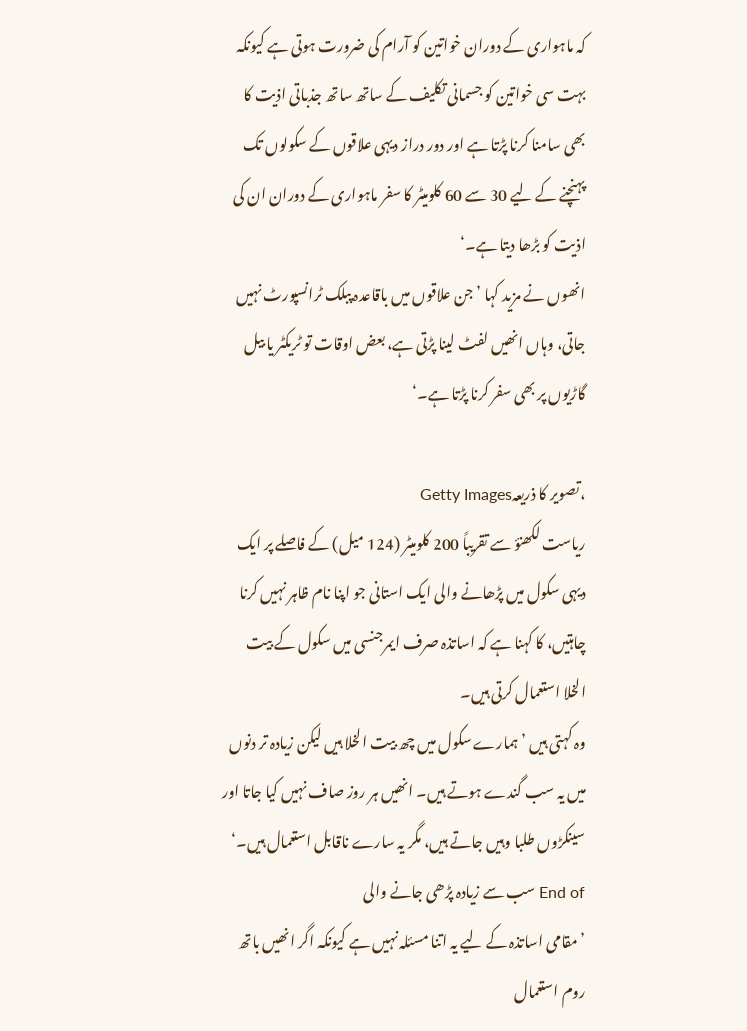کہ ماہواری کے دوران خواتین کو آرام کی ضرورت ہوتی ہے کیونکہ بہت سی خواتین کو جسمانی تکلیف کے ساتھ ساتھ جذباتی اذیت کا بھی سامنا کرنا پڑتا ہے اور دور دراز دیہی علاقوں کے سکولوں تک پہنچنے کے لیے 30 سے 60 کلومیٹر کا سفر ماہواری کے دوران ان کی اذیت کو بڑھا دیتا ہے۔‘
انھوں نے مزید کہا ’جن علاقوں میں باقاعدہ پبلک ٹرانسپورٹ نہیں جاتی، وہاں انھیں لفٹ لینا پڑتی ہے، بعض اوقات تو ٹریکٹر یا بیل گاڑیوں پر بھی سفر کرنا پڑتا ہے۔‘

،تصویر کا ذریعہGetty Images
ریاست لکھنؤ سے تقریباً 200 کلومیٹر (124 میل) کے فاصلے پر ایک دیہی سکول میں پڑھانے والی ایک استانی جو اپنا نام ظاہر نہیں کرنا چاہتیں، کا کہنا ہے کہ اساتذہ صرف ایمرجنسی میں سکول کے بیت الخلا استعمال کرتی ہیں۔
وہ کہتی ہیں ’ہمارے سکول میں چھ بیت الخلا ہیں لیکن زیادہ تر دنوں میں یہ سب گندے ہوتے ہیں۔ انھیں ہر روز صاف نہیں کیا جاتا اور سینکڑوں طلبا وہیں جاتے ہیں، مگر یہ سارے ناقابل استعمال ہیں۔‘
End of سب سے زیادہ پڑھی جانے والی
’مقامی اساتذہ کے لیے یہ اتنا مسئلہ نہیں ہے کیونکہ اگر انھیں باتھ روم استعمال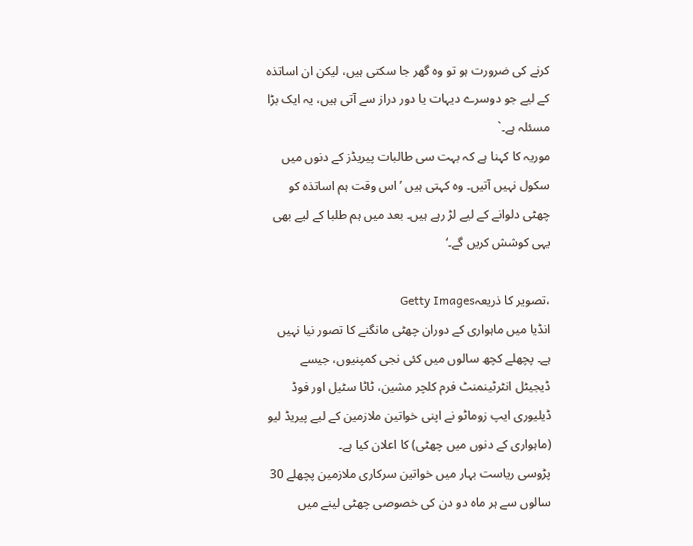کرنے کی ضرورت ہو تو وہ گھر جا سکتی ہیں، لیکن ان اساتذہ کے لیے جو دوسرے دیہات یا دور دراز سے آتی ہیں، یہ ایک بڑا مسئلہ ہے۔`
موریہ کا کہنا ہے کہ بہت سی طالبات پیریڈز کے دنوں میں سکول نہیں آتیں۔ وہ کہتی ہیں ’اس وقت ہم اساتذہ کو چھٹی دلوانے کے لیے لڑ رہے ہیں۔ بعد میں ہم طلبا کے لیے بھی یہی کوشش کریں گے۔‘

،تصویر کا ذریعہGetty Images
انڈیا میں ماہواری کے دوران چھٹی مانگنے کا تصور نیا نہیں ہے۔ پچھلے کچھ سالوں میں کئی نجی کمپنیوں، جیسے ڈیجیٹل انٹرٹینمنٹ فرم کلچر مشین، ٹاٹا سٹیل اور فوڈ ڈیلیوری ایپ زوماٹو نے اپنی خواتین ملازمین کے لیے پیریڈ لیو (ماہواری کے دنوں میں چھٹی) کا اعلان کیا ہے۔
پڑوسی ریاست بہار میں خواتین سرکاری ملازمین پچھلے 30 سالوں سے ہر ماہ دو دن کی خصوصی چھٹی لینے میں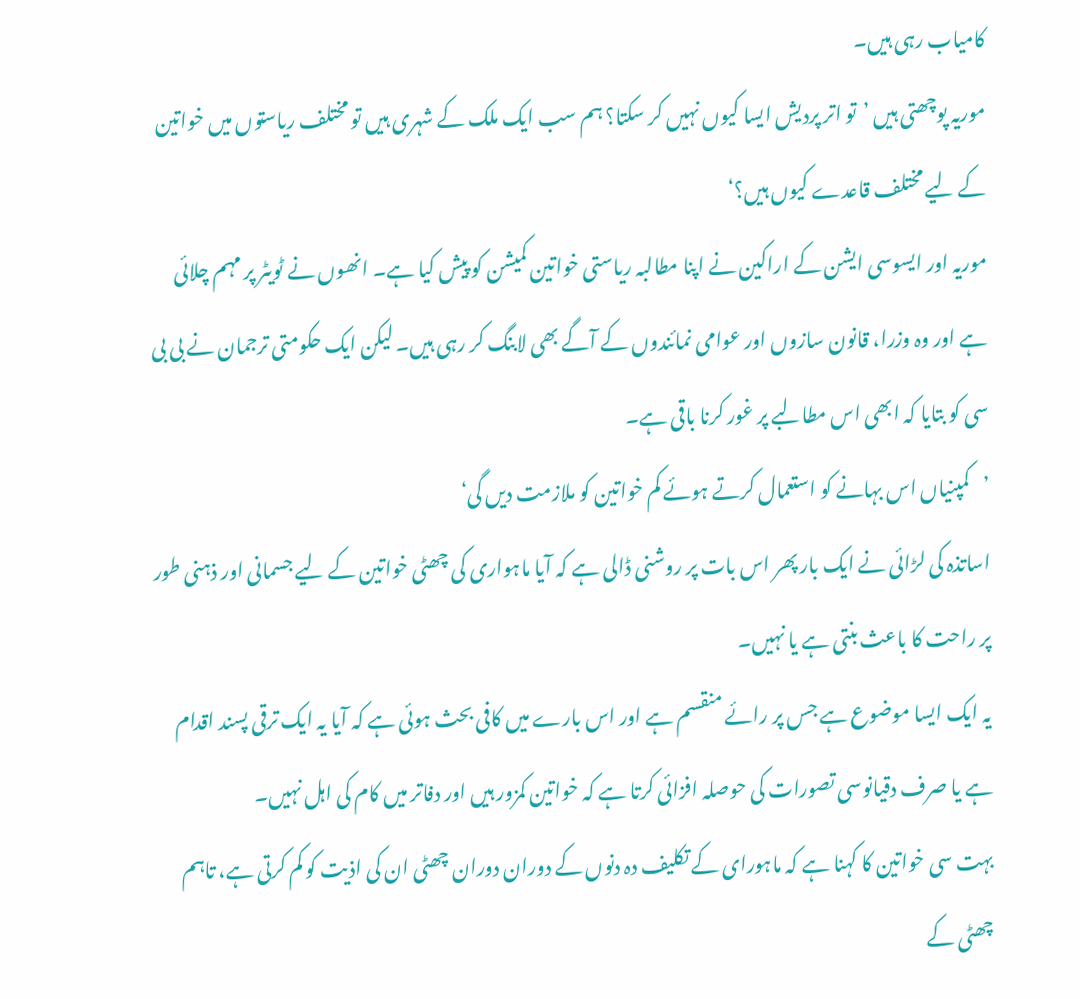کامیاب رہی ہیں۔
موریہ پوچھتی ہیں ’تو اتر پردیش ایسا کیوں نہیں کر سکتا؟ ہم سب ایک ملک کے شہری ہیں تو مختلف ریاستوں میں خواتین کے لیے مختلف قاعدے کیوں ہیں؟‘
موریہ اور ایسوسی ایشن کے اراکین نے اپنا مطالبہ ریاستی خواتین کمیشن کو پیش کیا ہے۔ انھوں نے ٹویٹر پر مہم چلائی ہے اور وہ وزرا، قانون سازوں اور عوامی نمائندوں کے آگے بھی لابنگ کر رہی ہیں۔ لیکن ایک حکومتی ترجمان نے بی بی سی کو بتایا کہ ابھی اس مطالبے پر غور کرنا باقی ہے۔
’کمپنیاں اس بہانے کو استعمال کرتے ہوئے کم خواتین کو ملازمت دیں گی‘
اساتذہ کی لڑائی نے ایک بار پھر اس بات پر روشنی ڈالی ہے کہ آیا ماہواری کی چھٹی خواتین کے لیے جسمانی اور ذہنی طور پر راحت کا باعث بنتی ہے یا نہیں۔
یہ ایک ایسا موضوع ہے جس پر رائے منقسم ہے اور اس بارے میں کافی بحث ہوئی ہے کہ آیا یہ ایک ترقی پسند اقدام ہے یا صرف دقیانوسی تصورات کی حوصلہ افزائی کرتا ہے کہ خواتین کمزور ہیں اور دفاتر میں کام کی اہل نہیں۔
بہت سی خواتین کا کہنا ہے کہ ماہورای کے تکلیف دہ دنوں کے دوران دوران چھٹی ان کی اذیت کو کم کرتی ہے، تاہم چھٹی کے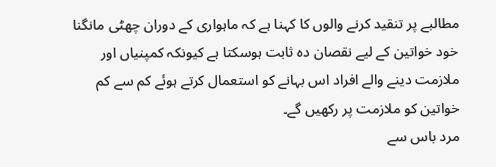مطالبے پر تنقید کرنے والوں کا کہنا ہے کہ ماہواری کے دوران چھٹی مانگنا خود خواتین کے لیے نقصان دہ ثابت ہوسکتا ہے کیونکہ کمپنیاں اور ملازمت دینے والے افراد اس بہانے کو استعمال کرتے ہوئے کم سے کم خواتین کو ملازمت پر رکھیں گے۔
مرد باس سے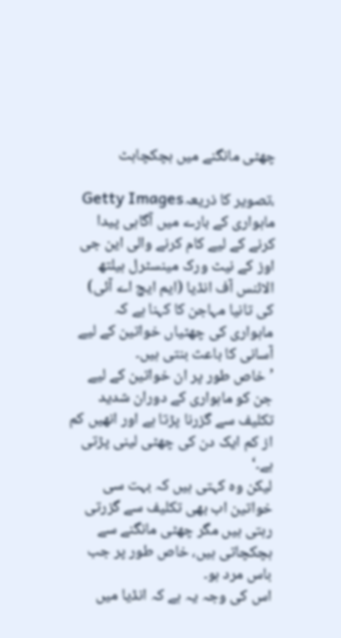چھٹی مانگنے میں ہچکچاہٹ

،تصویر کا ذریعہGetty Images
ماہواری کے بارے میں آگاہی پیدا کرنے کے لیے کام کرنے والی این جی اوز کے نیٹ ورک مینسٹرل ہیلتھ الائنس آف انڈیا (ایم ایچ اے آئی) کی تانیا مہاجن کا کہنا ہے کہ ماہواری کی چھٹیاں خواتین کے لیے آسانی کا باعث بنتی ہیں۔
’ خاص طور پر ان خواتین کے لیے جن کو ماہواری کے دوران شدید تکلیف سے گزرنا پڑتا ہے اور انھیں کم از کم ایک دن کی چھٹی لینی پڑتی ہے۔‘
لیکن وہ کہتی ہیں کہ بہت سی خواتین اب بھی تکلیف سے گزرتی رہتی ہیں مگر چھٹی مانگنے سے ہچکچاتی ہیں، خاص طور پر جب باس مرد ہو۔
اس کی وجہ یہ ہے کہ انڈیا میں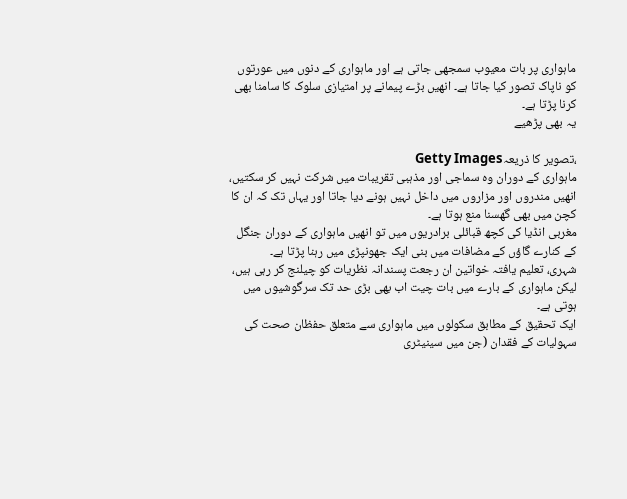ماہواری پر بات معیوب سمجھی جاتی ہے اور ماہواری کے دنوں میں عورتوں کو ناپاک تصور کیا جاتا ہے۔ انھیں بڑے پیمانے پر امتیازی سلوک کا سامنا بھی کرنا پڑتا ہے۔
یہ بھی پڑھیے

،تصویر کا ذریعہGetty Images
ماہواری کے دوران وہ سماجی اور مذہبی تقریبات میں شرکت نہیں کر سکتیں، انھیں مندروں اور مزاروں میں داخل نہیں ہونے دیا جاتا اور یہاں تک کہ ان کا کچن میں بھی گھسنا منع ہوتا ہے۔
مغربی انڈیا کی کچھ قبائلی برادریوں میں تو انھیں ماہواری کے دوران جنگل کے کنارے گاؤں کے مضافات میں بنی ایک جھونپڑی میں رہنا پڑتا ہے۔
شہری، تعلیم یافتہ خواتین ان رجعت پسندانہ نظریات کو چیلنج کر رہی ہیں، لیکن ماہواری کے بارے میں بات چیت اب بھی بڑی حد تک سرگوشیوں میں ہوتی ہے۔
ایک تحقیق کے مطابق سکولوں میں ماہواری سے متعلق حفظان صحت کی سہولیات کے فقدان (جن میں سینیٹری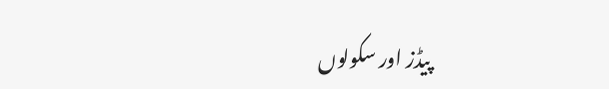پیڈز اور سکولوں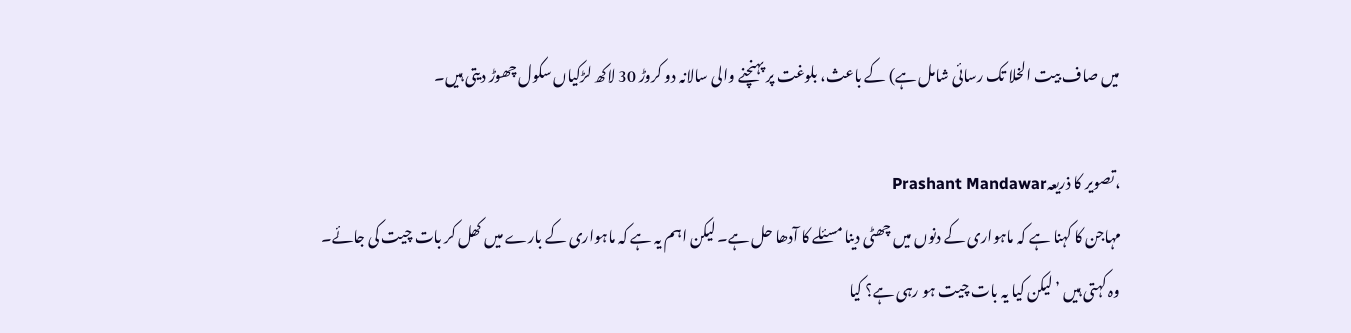میں صاف بیت الخلا تک رسائی شامل ہے) کے باعث، بلوغت پر پہنچنے والی سالانہ دو کروڑ 30 لاکھ لڑکیاں سکول چھوڑ دیتی ہیں۔

،تصویر کا ذریعہPrashant Mandawar
مہاجن کا کہنا ہے کہ ماہواری کے دنوں میں چھٹی دینا مسئلے کا آدھا حل ہے۔ لیکن اہم یہ ہے کہ ماہواری کے بارے میں کھل کر بات چیت کی جائے۔
وہ کہتی ہیں ’لیکن کیا یہ بات چیت ہو رہی ہے؟ کیا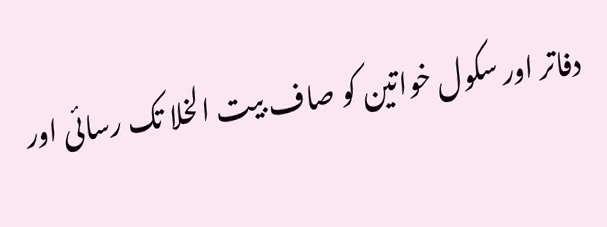دفاتر اور سکول خواتین کو صاف بیت الخلا تک رسائی اور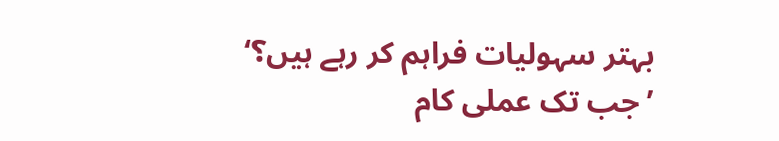بہتر سہولیات فراہم کر رہے ہیں؟‘
’جب تک عملی کام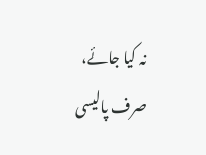نہ کیا جائے، صرف پالیسی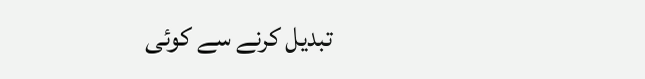تبدیل کرنے سے کوئی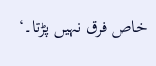خاص فرق نہیں پڑتا۔‘